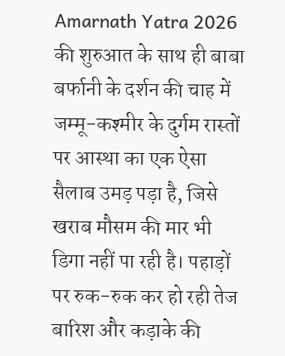Amarnath Yatra 2026 की शुरुआत के साथ ही बाबा बर्फानी के दर्शन की चाह में जम्मू-कश्मीर के दुर्गम रास्तों पर आस्था का एक ऐसा सैलाब उमड़ पड़ा है, जिसे खराब मौसम की मार भी डिगा नहीं पा रही है। पहाड़ों पर रुक-रुक कर हो रही तेज बारिश और कड़ाके की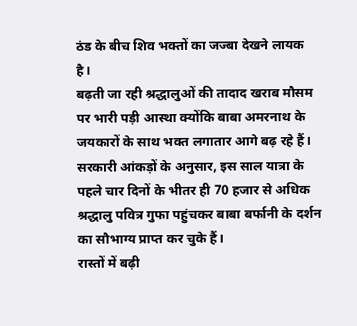ठंड के बीच शिव भक्तों का जज्बा देखने लायक है।
बढ़ती जा रही श्रद्धालुओं की तादाद खराब मौसम पर भारी पड़ी आस्था क्योंकि बाबा अमरनाथ के जयकारों के साथ भक्त लगातार आगे बढ़ रहे हैं। सरकारी आंकड़ों के अनुसार, इस साल यात्रा के पहले चार दिनों के भीतर ही 70 हजार से अधिक श्रद्धालु पवित्र गुफा पहुंचकर बाबा बर्फानी के दर्शन का सौभाग्य प्राप्त कर चुके हैं।
रास्तों में बढ़ी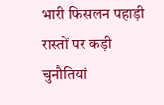भारी फिसलन पहाड़ी रास्तों पर कड़ी चुनौतियां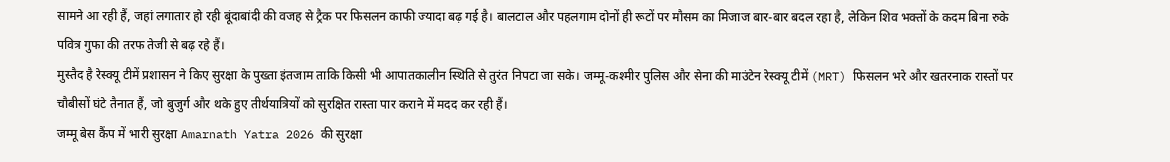सामने आ रही हैं, जहां लगातार हो रही बूंदाबांदी की वजह से ट्रैक पर फिसलन काफी ज्यादा बढ़ गई है। बालटाल और पहलगाम दोनों ही रूटों पर मौसम का मिजाज बार-बार बदल रहा है, लेकिन शिव भक्तों के कदम बिना रुके पवित्र गुफा की तरफ तेजी से बढ़ रहे हैं।
मुस्तैद है रेस्क्यू टीमें प्रशासन ने किए सुरक्षा के पुख्ता इंतजाम ताकि किसी भी आपातकालीन स्थिति से तुरंत निपटा जा सके। जम्मू-कश्मीर पुलिस और सेना की माउंटेन रेस्क्यू टीमें (MRT) फिसलन भरे और खतरनाक रास्तों पर चौबीसों घंटे तैनात हैं, जो बुजुर्ग और थके हुए तीर्थयात्रियों को सुरक्षित रास्ता पार कराने में मदद कर रही हैं।
जम्मू बेस कैंप में भारी सुरक्षा Amarnath Yatra 2026 की सुरक्षा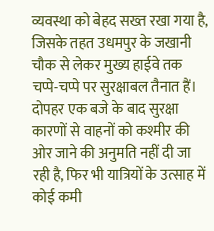व्यवस्था को बेहद सख्त रखा गया है, जिसके तहत उधमपुर के जखानी चौक से लेकर मुख्य हाईवे तक चप्पे-चप्पे पर सुरक्षाबल तैनात हैं। दोपहर एक बजे के बाद सुरक्षा कारणों से वाहनों को कश्मीर की ओर जाने की अनुमति नहीं दी जा रही है, फिर भी यात्रियों के उत्साह में कोई कमी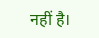नहीं है।